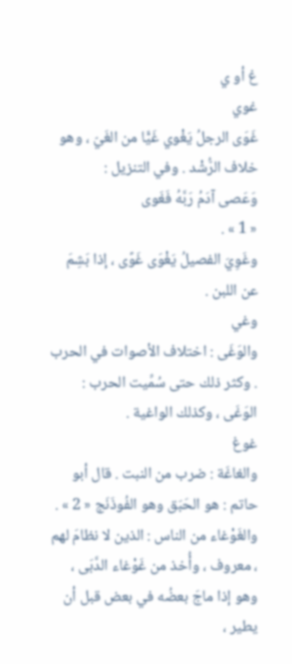غ أو ي
غوي
غَوَى الرجلُ يَغْوي غَيًّا من الغَيّ ، وهو خلاف الرُّشْد . وفي التنزيل :
وَعَصى آدَمُ رَبَّهُ فَغَوى
« 1 » .
وغَوِيَ الفصيلُ يَغْوَى غَوًى ، إذا بَشِمَ عن اللبن .
وغي
والوَغَى : اختلاف الأصوات في الحرب . وكثر ذلك حتى سُمِّيت الحرب : الوَغَى ، وكذلك الواغية .
غوغ
والغاغَة : ضرب من النبت . قال أبو حاتم : هو الحَبَق وهو الفُوذَنَج « 2 » .
والغَوْغاء من الناس : الذين لا نظامَ لهم ، معروف ، وأُخذ من غَوْغاء الدَّبَى ، وهو إذا ماجَ بعضُه في بعض قبل أن يطير ،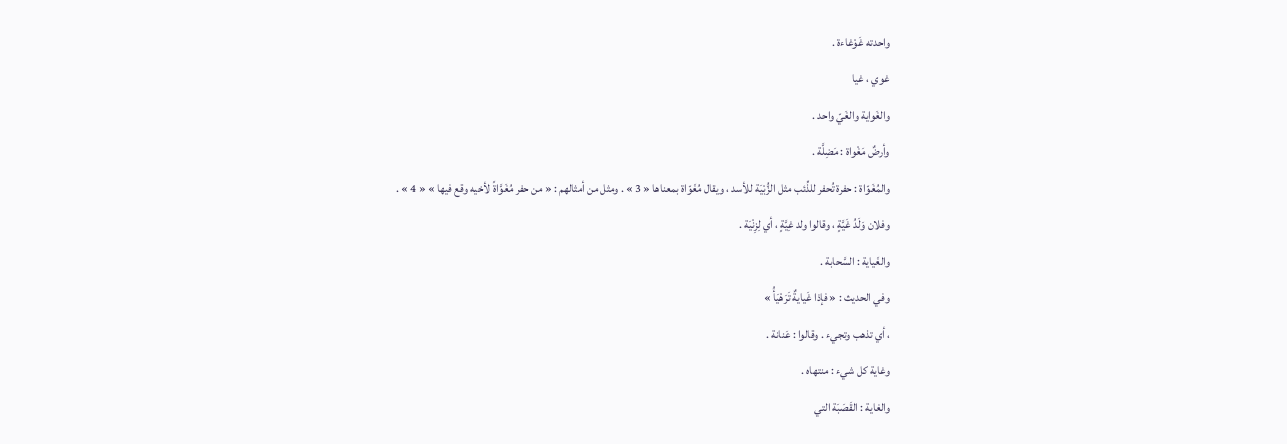واحدته غَوْغاءة .
غوي ، غيا
والغَواية والغَيّ واحد .
وأرضٌ مَغْواة : مَضِلَّة .
والمُغَوّاة : حفرة تُحفر للذِّئب مثل الزُّبْيَة للأسد ، ويقال مُغَوّاة بمعناها « 3 » . ومثل من أمثالهم : « من حفر مُغَوَّاةً لأخيه وقع فيها » « 4 » .
وفلان وَلَدُ غَيَّةٍ ، وقالوا ولد غِيَّةٍ ، أي لِزِنْيَة .
والغَياية : السَّحابة .
وفي الحديث : « فإذا غَيايةٌ تَرَهْيَأُ »
، أي تذهب وتجيء . وقالوا : عَنانة .
وغاية كل شيء : منتهاه .
والغاية : القَصَبَة التي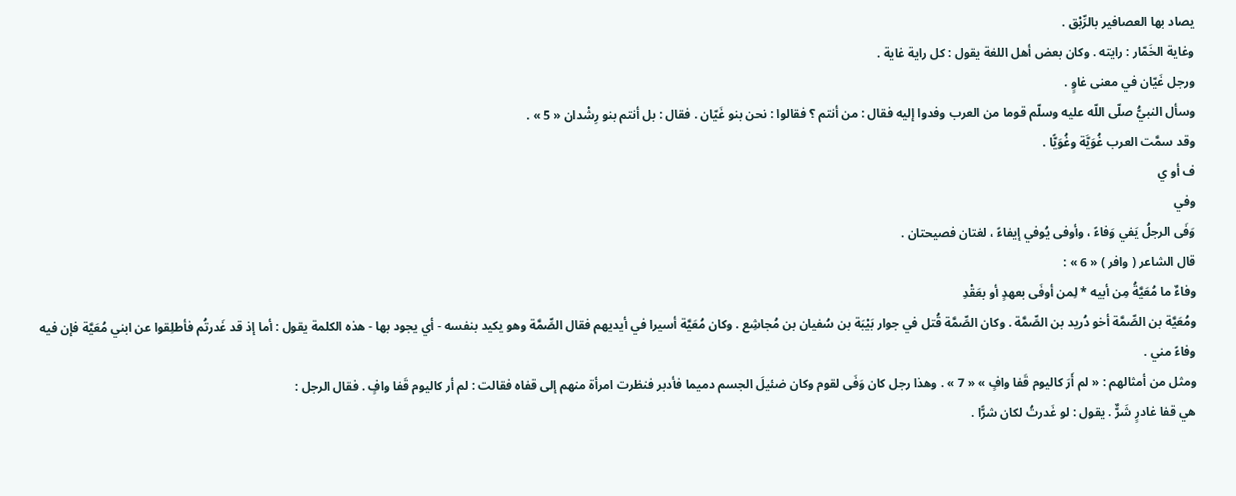يصاد بها العصافير بالرِّبْق .
وغاية الخَمّار : رايته . وكان بعض أهل اللغة يقول : كل راية غاية .
ورجل غَيّان في معنى غاوٍ .
وسأل النبيُّ صلّى اللّه عليه وسلّم قوما من العرب وفدوا إليه فقال : من أنتم ؟ فقالوا : نحن بنو غَيّان . فقال : بل أنتم بنو رِشْدان « 5 » .
وقد سمَّت العرب غُوَيَّة وغُوَيًّا .
ف أو ي
وفي
وَفَى الرجلُ يَفي وَفاءً ، وأوفى يُوفي إيفاءً ، لغتان فصيحتان .
قال الشاعر ( وافر ) « 6 » :
وفاءٌ ما مُعَيَّةُ مِن أبيه * لِمن أوفَى بعهدٍ أو بعَقْدِ
ومُعَيَّة بن الصِّمَّة أخو دُريد بن الصِّمَّة . وكان الصِّمَّة قُتل في جوار بَيْبَة بن سُفيان بن مُجاشِع . وكان مُعَيَّة أسيرا في أيديهم فقال الصِّمَّة وهو يكيد بنفسه - أي يجود بها - هذه الكلمة يقول : أما إذ قد غَدرتُم فأطلِقوا عن ابني مُعَيَّة فإن فيه وفاءً مني .
ومثل من أمثالهم : « لم أَرَ كاليوم قَفا وافٍ » « 7 » . وهذا رجل كان وَفَى لقوم وكان ضئيلَ الجسم دميما فأدبر فنظرت امرأة منهم إلى قفاه فقالت : لم أر كاليوم قَفا وافٍ . فقال الرجل :
هي قفا غادرٍ شَرٌّ . يقول : لو غَدرتُ لكان شرًّا .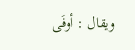ويقال : أوفَى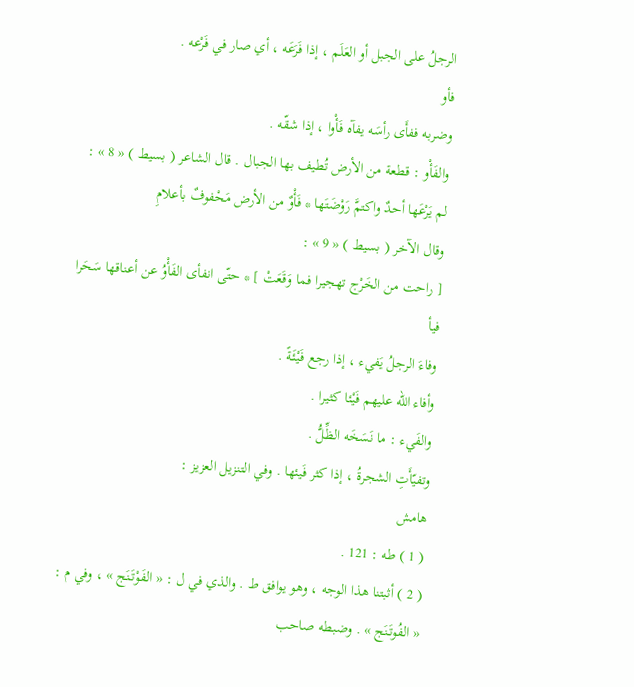الرجلُ على الجبل أو العَلَم ، إذا فَرَعَه ، أي صار في فَرْعه .
فأو
وضربه ففأَى رأسَه يفآه فَأْوا ، إذا شقّه .
والفَأْو : قطعة من الأرض تُطيف بها الجبال . قال الشاعر ( بسيط ) « 8 » :
لم يَرْعَها أحدٌ واكتمَّ رَوْضَتَها * فَأْوٌ من الأرض مَحْفوفٌ بأعلامِ
وقال الآخر ( بسيط ) « 9 » :
[ راحت من الخَرْج تهجيرا فما وَقَعَتْ ] * حتّى انفأى الفَأْوُ عن أعناقها سَحَرا
فيأ
وفاءَ الرجلُ يَفيء ، إذا رجع فَيْئَةً .
وأفاء اللّه عليهم فَيْئا كثيرا .
والفَيء : ما نَسَخَه الظِّلُّ .
وتفيّأَتِ الشجرةُ ، إذا كثر فَيئها . وفي التنزيل العزيز :
هامش
( 1 ) طه : 121 .
( 2 ) أثبتنا هذا الوجه ، وهو يوافق ط . والذي في ل : « الفَوْتَنَج » ، وفي م :
« الفُوتَنَج » . وضبطه صاحب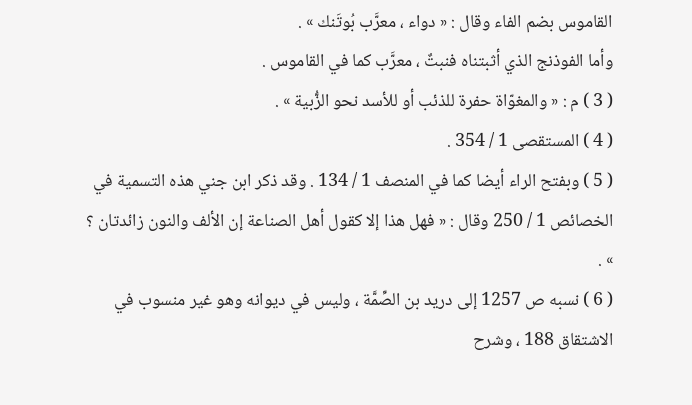القاموس بضم الفاء وقال : « دواء ، معرَّب بُوتَنك » .
وأما الفوذنج الذي أثبتناه فنبتٌ ، معرَّب كما في القاموس .
( 3 ) م : « والمغوّاة حفرة للذئب أو للأسد نحو الزُّبية » .
( 4 ) المستقصى 1 / 354 .
( 5 ) وبفتح الراء أيضا كما في المنصف 1 / 134 . وقد ذكر ابن جني هذه التسمية في الخصائص 1 / 250 وقال : « فهل هذا إلا كقول أهل الصناعة إن الألف والنون زائدتان ؟ » .
( 6 ) نسبه ص 1257 إلى دريد بن الصِّمَّة ، وليس في ديوانه وهو غير منسوب في الاشتقاق 188 ، وشرح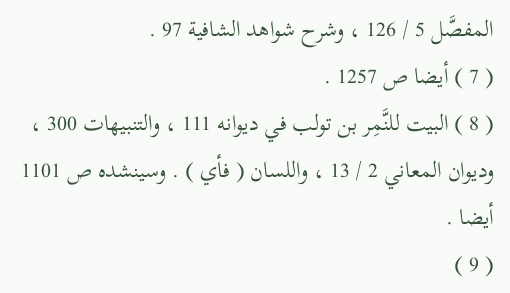المفصَّل 5 / 126 ، وشرح شواهد الشافية 97 .
( 7 ) أيضا ص 1257 .
( 8 ) البيت للنَّمِر بن تولب في ديوانه 111 ، والتنبيهات 300 ، وديوان المعاني 2 / 13 ، واللسان ( فأي ) . وسينشده ص 1101 أيضا .
( 9 )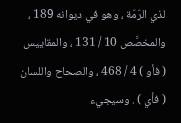لذي الرّمّة ، وهو في ديوانه 189 ، والمخصَّص 10 / 131 ، والمقاييس ( فأو ) 4 / 468 ، والصحاح واللسان ( فأي ) . وسيجيء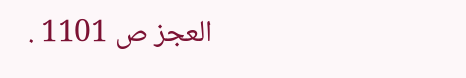العجز ص 1101 .